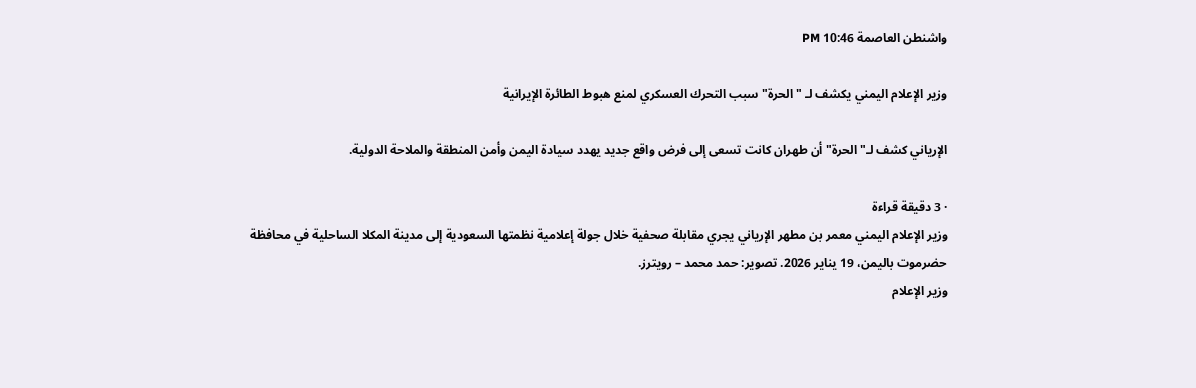واشنطن العاصمة 10:46 PM

وزير الإعلام اليمني يكشف لـ "الحرة" سبب التحرك العسكري لمنع هبوط الطائرة الإيرانية

الإرياني كشف لـ"الحرة" أن طهران كانت تسعى إلى فرض واقع جديد يهدد سيادة اليمن وأمن المنطقة والملاحة الدولية.

· 3 دقيقة قراءة
وزير الإعلام اليمني معمر بن مطهر الإرياني يجري مقابلة صحفية خلال جولة إعلامية نظمتها السعودية إلى مدينة المكلا الساحلية في محافظة حضرموت باليمن، 19 يناير 2026. تصوير: حمد محمد – رويترز.
وزير الإعلام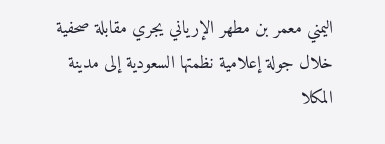اليمني معمر بن مطهر الإرياني يجري مقابلة صحفية خلال جولة إعلامية نظمتها السعودية إلى مدينة المكلا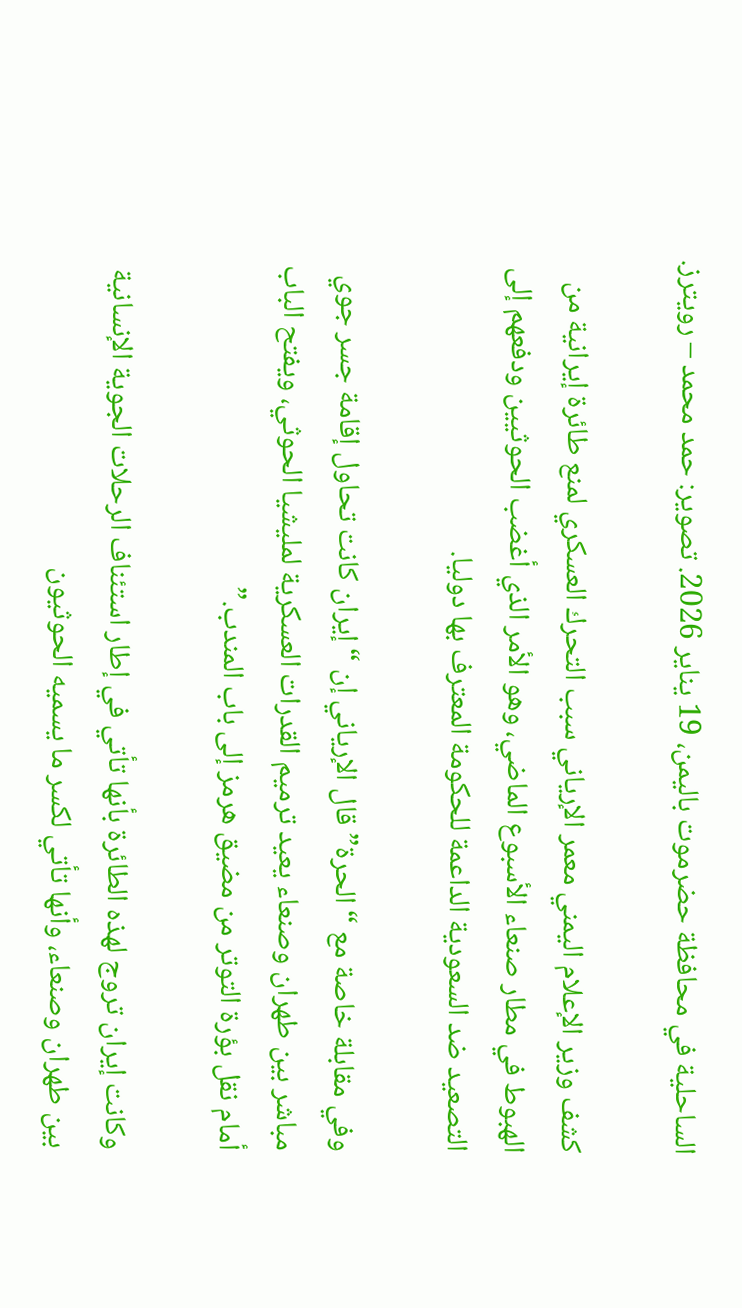الساحلية في محافظة حضرموت باليمن، 19 يناير 2026. تصوير: حمد محمد – رويترز.

كشف وزير الإعلام اليمني معمر الإرياني سبب التحرك العسكري لمنع طائرة إيرانية من الهبوط في مطار صنعاء الأسبوع الماضي، وهو الأمر الذي أغضب الحوثيين ودفعهم إلى التصعيد ضد السعودية الداعمة للحكومة المعترف بها دوليا.

وفي مقابلة خاصة مع “الحرة” قال الإرياني إن “إيران كانت تحاول إقامة جسر جوي مباشر بين طهران وصنعاء يعيد ترميم القدرات العسكرية لمليشيا الحوثي، ويفتح الباب أمام نقل بؤرة التوتر من مضيق هرمز إلى باب المندب.”

وكانت إيران تروج لهذه الطائرة بأنها تأتي في إطار استئناف الرحلات الجوية الإنسانية بين طهران وصنعاء، وأنها تأتي لكسر ما يسميه الحوثيون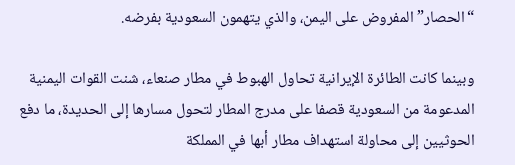“الحصار” المفروض على اليمن، والذي يتهمون السعودية بفرضه.

وبينما كانت الطائرة الإيرانية تحاول الهبوط في مطار صنعاء، شنت القوات اليمنية المدعومة من السعودية قصفا على مدرج المطار لتحول مسارها إلى الحديدة، ما دفع الحوثيين إلى محاولة استهداف مطار أبها في المملكة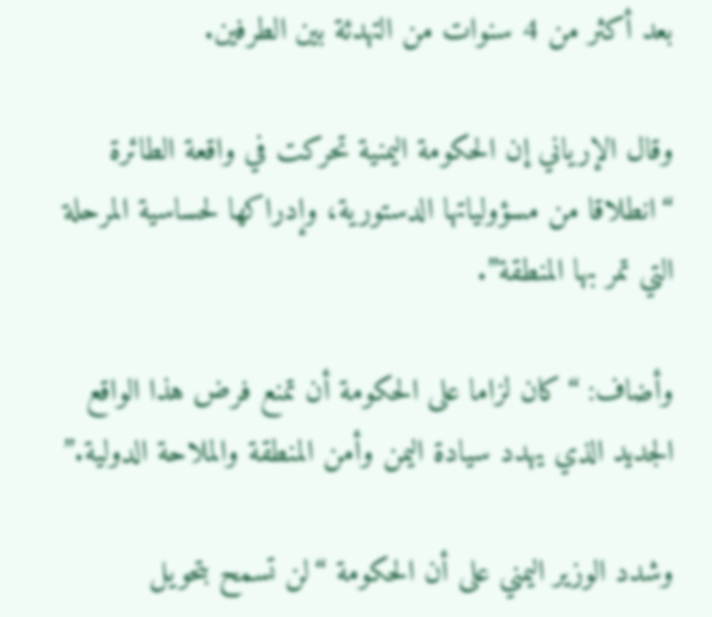بعد أكثر من 4 سنوات من التهدئة بين الطرفين.

وقال الإرياني إن الحكومة اليمنية تحركت في واقعة الطائرة “انطلاقا من مسؤولياتها الدستورية، وإدراكها لحساسية المرحلة التي تمر بها المنطقة”.

وأضاف: “كان لزاما على الحكومة أن تمنع فرض هذا الواقع الجديد الذي يهدد سيادة اليمن وأمن المنطقة والملاحة الدولية.”

وشدد الوزير اليمني على أن الحكومة “لن تسمح بتحويل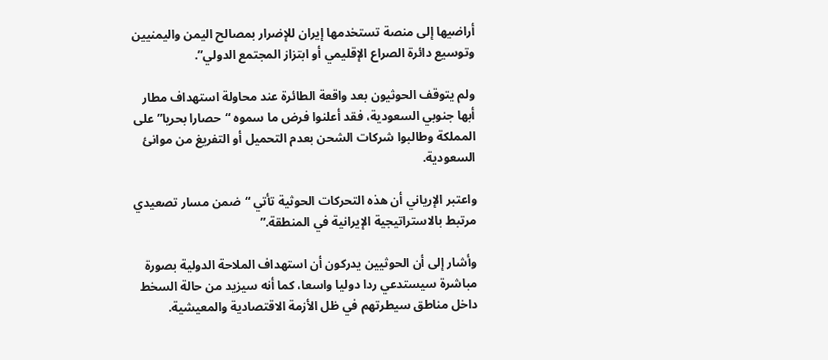أراضيها إلى منصة تستخدمها إيران للإضرار بمصالح اليمن واليمنيين وتوسيع دائرة الصراع الإقليمي أو ابتزاز المجتمع الدولي”.

ولم يتوقف الحوثيون بعد واقعة الطائرة عند محاولة استهداف مطار أبها جنوبي السعودية، فقد أعلنوا فرض ما سموه “حصارا بحريا” على المملكة وطالبوا شركات الشحن بعدم التحميل أو التفريغ من موانئ السعودية.

واعتبر الإرياني أن هذه التحركات الحوثية تأتي “ضمن مسار تصعيدي مرتبط بالاستراتيجية الإيرانية في المنطقة.”

وأشار إلى أن الحوثيين يدركون أن استهداف الملاحة الدولية بصورة مباشرة سيستدعي ردا دوليا واسعا، كما أنه سيزيد من حالة السخط داخل مناطق سيطرتهم في ظل الأزمة الاقتصادية والمعيشية.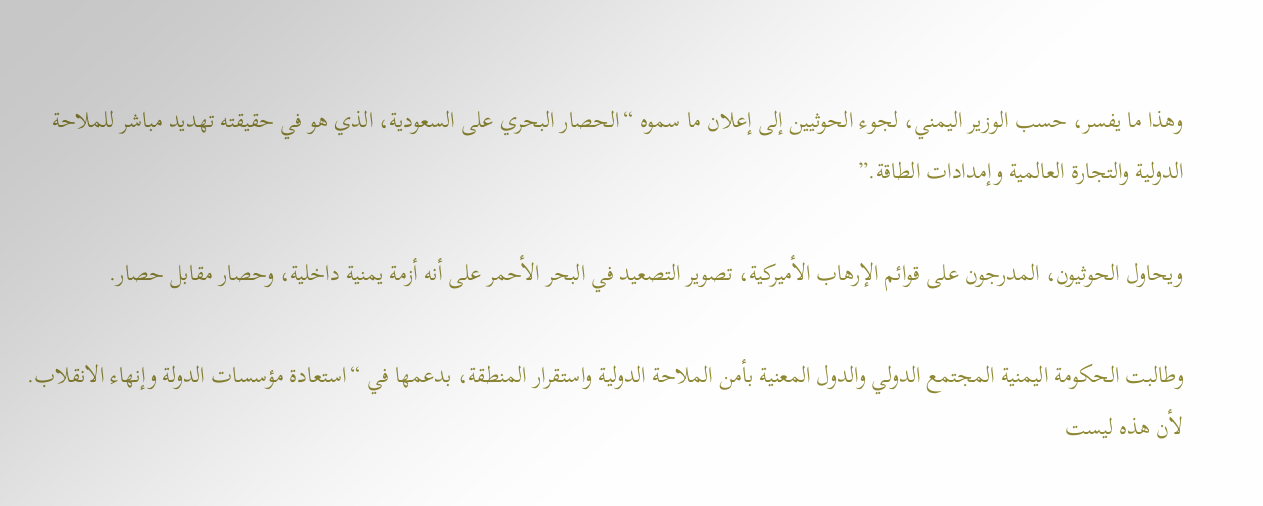وهذا ما يفسر، حسب الوزير اليمني، لجوء الحوثيين إلى إعلان ما سموه “الحصار البحري على السعودية، الذي هو في حقيقته تهديد مباشر للملاحة الدولية والتجارة العالمية وإمدادات الطاقة.”

ويحاول الحوثيون، المدرجون على قوائم الإرهاب الأميركية، تصوير التصعيد في البحر الأحمر على أنه أزمة يمنية داخلية، وحصار مقابل حصار.

وطالبت الحكومة اليمنية المجتمع الدولي والدول المعنية بأمن الملاحة الدولية واستقرار المنطقة، بدعمها في “استعادة مؤسسات الدولة وإنهاء الانقلاب. لأن هذه ليست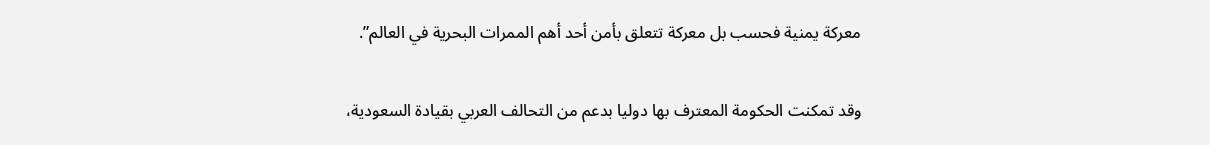معركة يمنية فحسب بل معركة تتعلق بأمن أحد أهم الممرات البحرية في العالم”.

وقد تمكنت الحكومة المعترف بها دوليا بدعم من التحالف العربي بقيادة السعودية،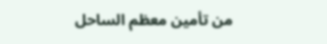من تأمين معظم الساحل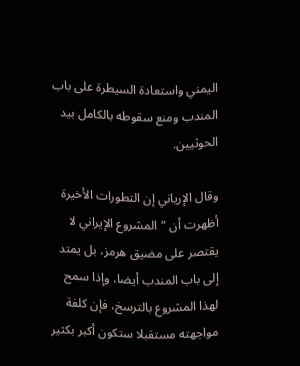اليمني واستعادة السيطرة على باب المندب ومنع سقوطه بالكامل بيد الحوثيين.

وقال الإرياني إن التطورات الأخيرة أظهرت أن “المشروع الإيراني لا يقتصر على مضيق هرمز، بل يمتد إلى باب المندب أيضا، وإذا سمح لهذا المشروع بالترسخ، فإن كلفة مواجهته مستقبلا ستكون أكبر بكثير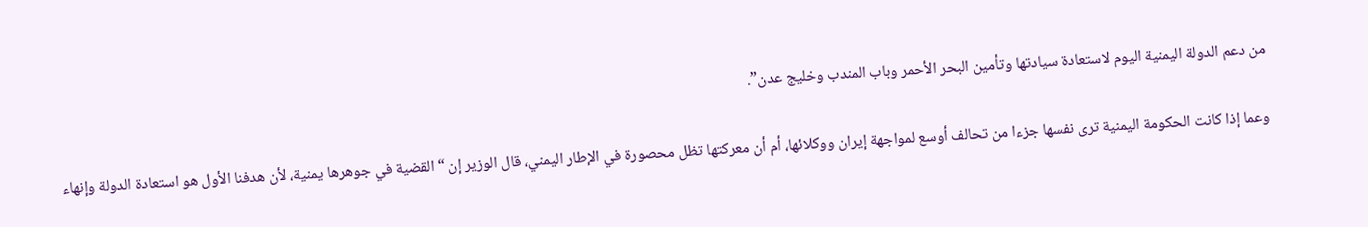من دعم الدولة اليمنية اليوم لاستعادة سيادتها وتأمين البحر الأحمر وباب المندب وخليج عدن”.

وعما إذا كانت الحكومة اليمنية ترى نفسها جزءا من تحالف أوسع لمواجهة إيران ووكلائها، أم أن معركتها تظل محصورة في الإطار اليمني، قال الوزير إن “القضية في جوهرها يمنية، لأن هدفنا الأول هو استعادة الدولة وإنهاء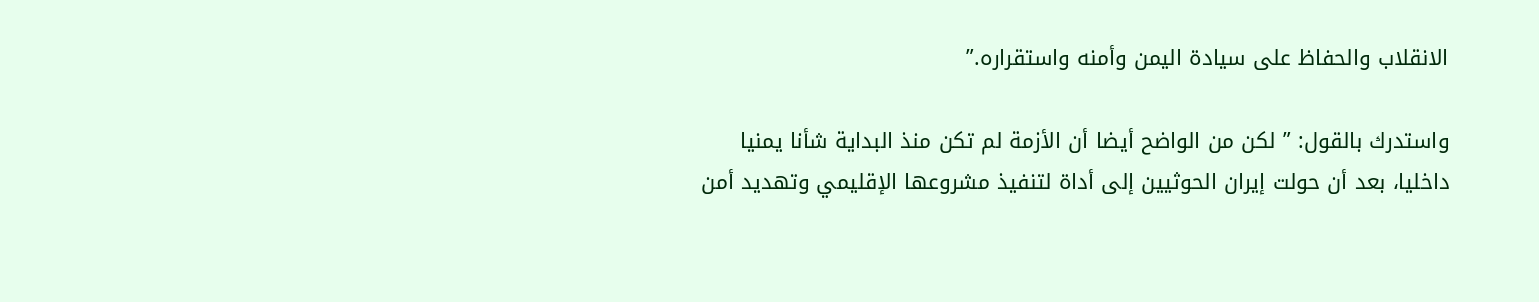الانقلاب والحفاظ على سيادة اليمن وأمنه واستقراره.”

واستدرك بالقول: ” لكن من الواضح أيضا أن الأزمة لم تكن منذ البداية شأنا يمنيا داخليا، بعد أن حولت إيران الحوثيين إلى أداة لتنفيذ مشروعها الإقليمي وتهديد أمن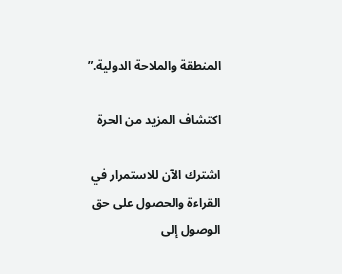المنطقة والملاحة الدولية.”

اكتشاف المزيد من الحرة

اشترك الآن للاستمرار في القراءة والحصول على حق الوصول إلى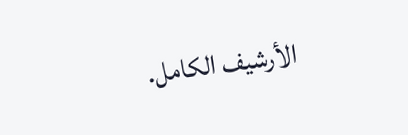الأرشيف الكامل.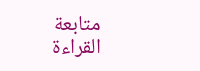متابعة القراءة